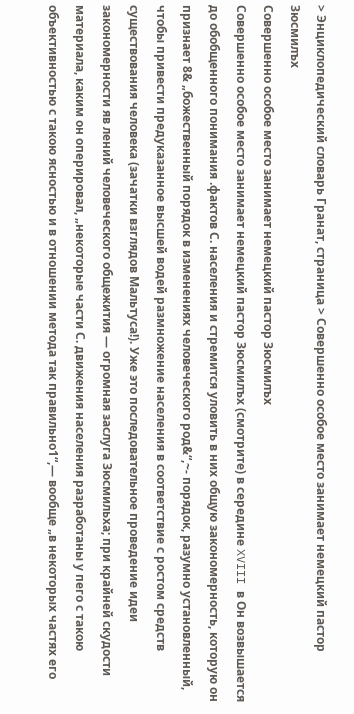> Энциклопедический словарь Гранат, страница > Совершенно особое место занимает немецкий пастор Зюсмилъх
Совершенно особое место занимает немецкий пастор Зюсмилъх
Совершенно особое место занимает немецкий пастор Зюсмилъх (смотрите) в середине XVIII в Он возвышается до обобщенного понимания .фактов С. населения и стремится уловить в них общую закономерность, которую он признает 8& „божественный порядок в изменениях человеческого род&“,~- порядок, разумно установленный, чтобы привести предуказанное высшей водей размножение населения в соответствие с ростом средств существования человека (зачатки взглядов Мальтуса!). Уже это последовательное проведение идеи закономерности яв лений человеческого общежития — огромная заслуга Зюсмильха; при крайней скудости материала, каким он оперировал, „некоторые части С. движения населения разработаны у пего с такою объективностью с такою ясностью и в отношении метода так правильно1“,— вообще „в некоторых частях его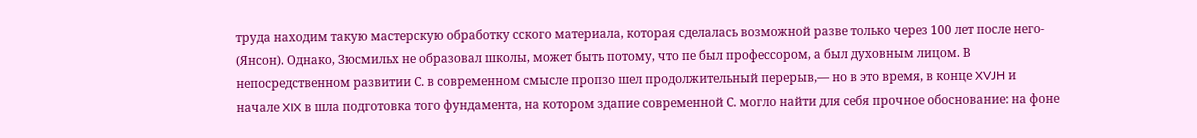труда находим такую мастерскую обработку сского материала, которая сделалась возможной разве только через 100 лет после него- (Янсон). Однако, Зюсмильх не образовал школы, может быть потому, что пе был профессором, а был духовным лицом. В непосредственном развитии С. в современном смысле пропзо шел продолжительный перерыв,— но в это время, в конце XVJH и начале XIX в шла подготовка того фундамента, на котором здапие современной С. могло найти для себя прочное обоснование: на фоне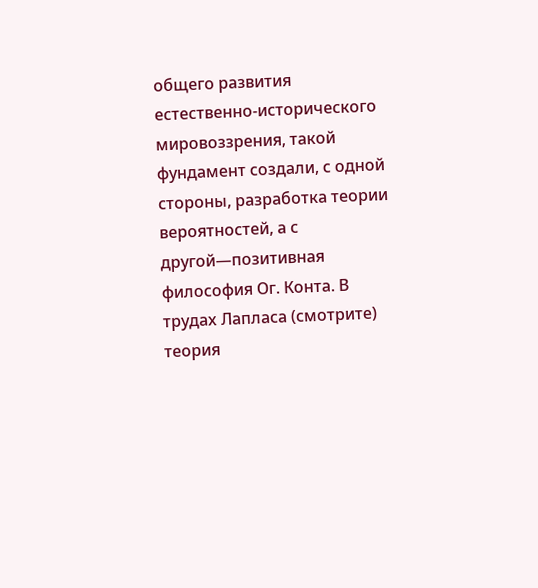общего развития естественно-исторического мировоззрения, такой фундамент создали, с одной стороны, разработка теории вероятностей, а с другой—позитивная философия Ог. Конта. В трудах Лапласа (смотрите) теория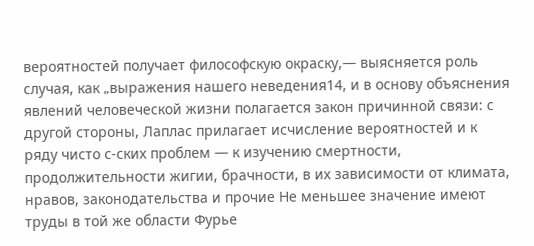вероятностей получает философскую окраску,— выясняется роль случая, как „выражения нашего неведения14, и в основу объяснения явлений человеческой жизни полагается закон причинной связи: с другой стороны, Лаплас прилагает исчисление вероятностей и к ряду чисто с-ских проблем — к изучению смертности, продолжительности жигии, брачности, в их зависимости от климата, нравов, законодательства и прочие Не меньшее значение имеют труды в той же области Фурье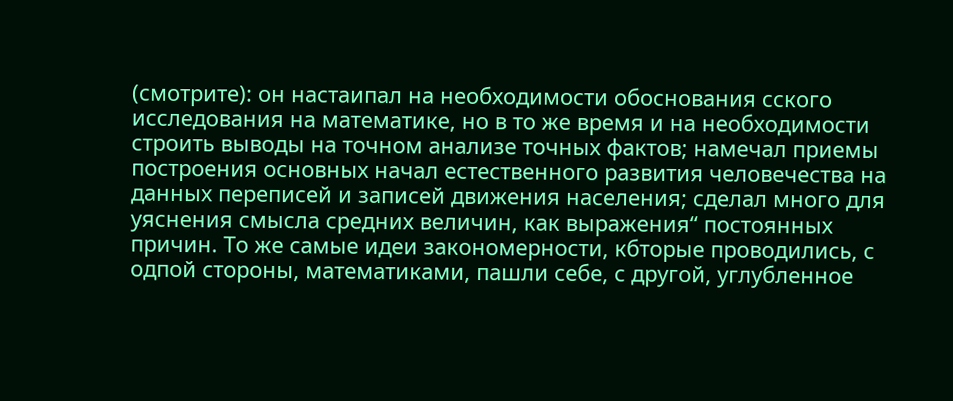(смотрите): он настаипал на необходимости обоснования сского исследования на математике, но в то же время и на необходимости строить выводы на точном анализе точных фактов; намечал приемы построения основных начал естественного развития человечества на данных переписей и записей движения населения; сделал много для уяснения смысла средних величин, как выражения“ постоянных причин. То же самые идеи закономерности, кбторые проводились, с одпой стороны, математиками, пашли себе, с другой, углубленное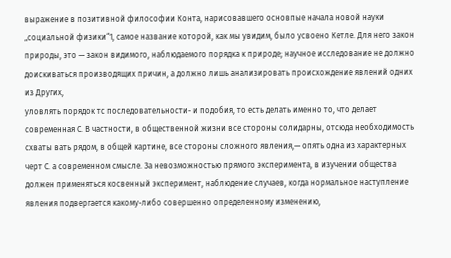выражение в позитивной философии Конта, нарисовавшего основпые начала новой науки „социальной физики“1, самое название которой, как мы увидим, было усвоено Кетле. Для него закон природы, это — закон видимого, наблюдаемого порядка к природе; научное исследование не должно доискиваться производящих причин, а должно лишь анализировать происхождение явлений одних из Других,
уловлять порядок тс последовательности- и подобия, то есть делать именно то, что делает современная С. В частности, в общественной жизни все стороны солидарны, отсюда необходимость схваты вать рядом, в общей картине, все стороны сложного явления,— опять одна из характерных черт С. а современном смысле. За невозможностью прямого эксперимента, в изучении общества должен применяться косвенный эксперимент, наблюдение случаев, когда нормальное наступление явления подвергается какому-либо совершенно определенному изменению,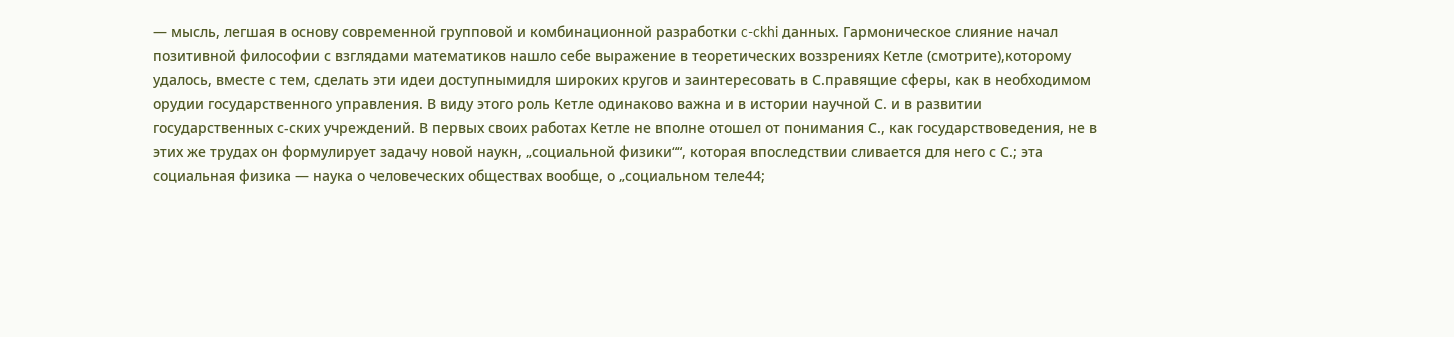— мысль, легшая в основу современной групповой и комбинационной разработки c-ckhi данных. Гармоническое слияние начал позитивной философии с взглядами математиков нашло себе выражение в теоретических воззрениях Кетле (смотрите),которому удалось, вместе с тем, сделать эти идеи доступнымидля широких кругов и заинтересовать в С.правящие сферы, как в необходимом орудии государственного управления. В виду этого роль Кетле одинаково важна и в истории научной С. и в развитии государственных с-ских учреждений. В первых своих работах Кетле не вполне отошел от понимания С., как государствоведения, не в этих же трудах он формулирует задачу новой наукн, „социальной физики““, которая впоследствии сливается для него с С.; эта социальная физика — наука о человеческих обществах вообще, о „социальном теле44;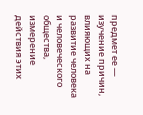предмет ее — изучение причин, влияющих на развитие человека и человеческого общества, измерение действия этих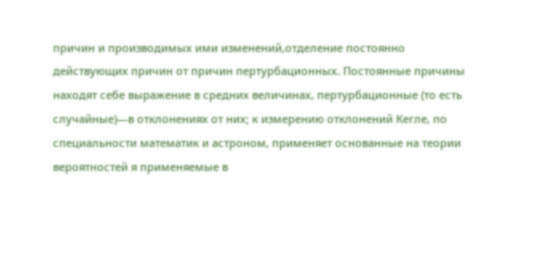причин и производимых ими изменений,отделение постоянно действующих причин от причин пертурбационных. Постоянные причины находят себе выражение в средних величинах, пертурбационные (то есть случайные)—в отклонениях от них; к измерению отклонений Кегле, по специальности математик и астроном, применяет основанные на теории вероятностей я применяемые в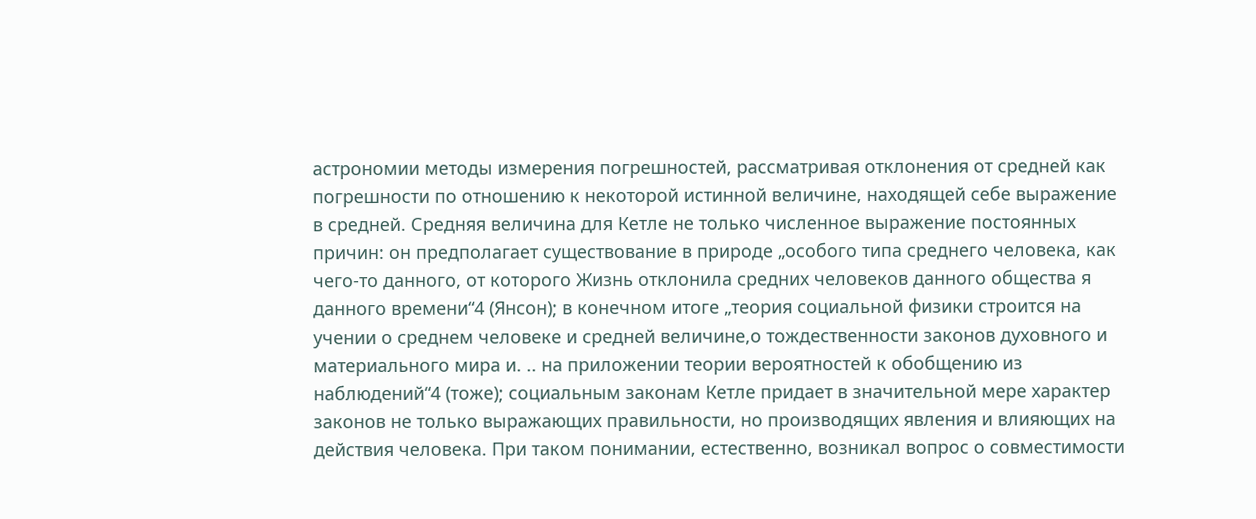астрономии методы измерения погрешностей, рассматривая отклонения от средней как погрешности по отношению к некоторой истинной величине, находящей себе выражение в средней. Средняя величина для Кетле не только численное выражение постоянных причин: он предполагает существование в природе „особого типа среднего человека, как чего-то данного, от которого Жизнь отклонила средних человеков данного общества я данного времени“4 (Янсон); в конечном итоге „теория социальной физики строится на учении о среднем человеке и средней величине,о тождественности законов духовного и материального мира и. .. на приложении теории вероятностей к обобщению из наблюдений“4 (тоже); социальным законам Кетле придает в значительной мере характер законов не только выражающих правильности, но производящих явления и влияющих на действия человека. При таком понимании, естественно, возникал вопрос о совместимости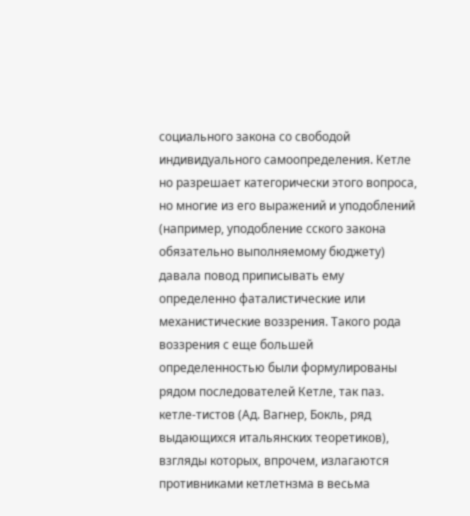социального закона со свободой индивидуального самоопределения. Кетле но разрешает категорически этого вопроса, но многие из его выражений и уподоблений (например, уподобление сского закона обязательно выполняемому бюджету) давала повод приписывать ему определенно фаталистические или механистические воззрения. Такого рода воззрения с еще большей определенностью были формулированы рядом последователей Кетле, так паз. кетле-тистов (Ад. Вагнер, Бокль, ряд выдающихся итальянских теоретиков), взгляды которых, впрочем, излагаются противниками кетлетнзма в весьма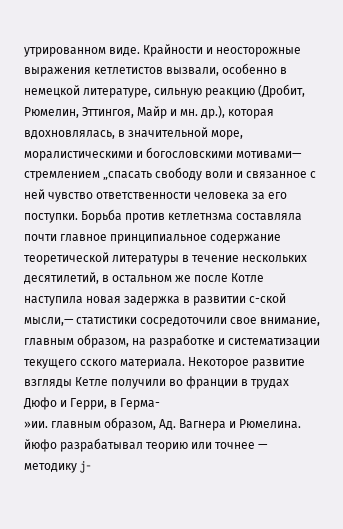утрированном виде. Крайности и неосторожные выражения кетлетистов вызвали, особенно в немецкой литературе, сильную реакцию (Дробит, Рюмелин, Эттингоя, Майр и мн. др.), которая вдохновлялась, в значительной море, моралистическими и богословскими мотивами— стремлением „спасать свободу воли и связанное с ней чувство ответственности человека за его поступки. Борьба против кетлетнзма составляла почти главное принципиальное содержание теоретической литературы в течение нескольких десятилетий, в остальном же после Котле наступила новая задержка в развитии с-ской мысли,— статистики сосредоточили свое внимание, главным образом, на разработке и систематизации текущего сского материала. Некоторое развитие взгляды Кетле получили во франции в трудах Дюфо и Герри, в Герма-
»ии. главным образом, Ад. Вагнера и Рюмелина. йюфо разрабатывал теорию или точнее — методику j-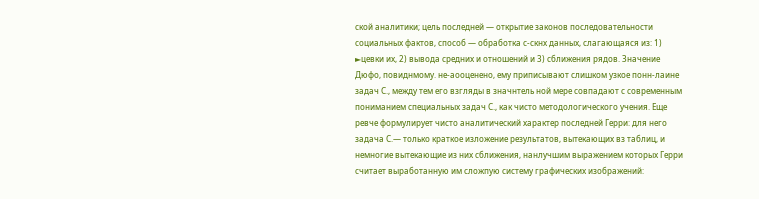ской аналитики; цель последней — открытие законов последовательности социальных фактов, способ — обработка с-скнх данных, слагающаяся из: 1) ►цевки их, 2) вывода средних и отношений и 3) сближения рядов. Значение Дюфо, повиднмому. не-аооценено, ему приписывают слишком узкое понн-лаине задач С., между тем его взгляды в значнтель ной мере совпадают с современным пониманием специальных задач С., как чисто методологического учения. Еще ревче формулирует чисто аналитический характер последней Герри: для него задача С.— только краткое изложение результатов, вытекающих вз таблиц, и немногие вытекающие из них сближения, нанлучшим выражением которых Герри считает выработанную им сложпую систему графических изображений: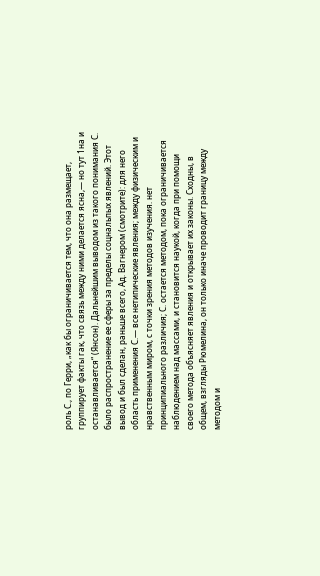роль С., по Герри, „как бы ограничивается тем, что она размещает, группирует факты гак, что связь между ними делается ясна,— но тут 1на и останавливается“ (Янсон). Дальнейшим выводом из такого понимания С. было распространение ее сферы за пределы соцнальпых явлений. Этот вывод и был сделан, раньше всего, Ад. Вагнером (смотрите): для него область применения С.— все нетипические явления; между физическим и нравственным миром, с точки зрения методов изучения. нет принципиального различия; С. остается методом, пока ограничивается наблюдением над массами, и становится наукой, когда при помощи своего метода объясняет явления и открывает их законы. Сходны, в общем, взгляды Рюмелина, он только иначе проводит границу между методом и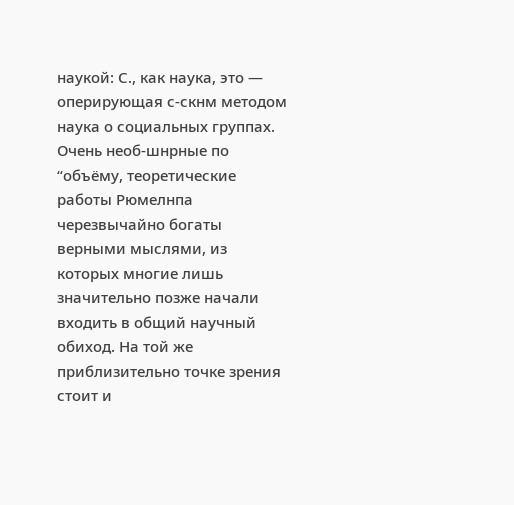наукой: С., как наука, это — оперирующая с-скнм методом наука о социальных группах. Очень необ-шнрные по “объёму, теоретические работы Рюмелнпа черезвычайно богаты верными мыслями, из которых многие лишь значительно позже начали входить в общий научный обиход. На той же приблизительно точке зрения стоит и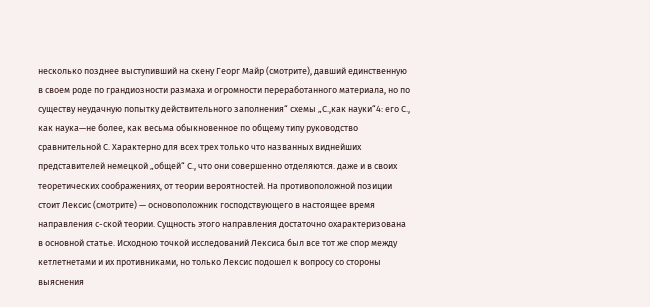несколько позднее выступивший на скену Георг Майр (смотрите), давший единственную в своем роде по грандиозности размаха и огромности переработанного материала, но по существу неудачную попытку действительного заполнения“ схемы „С.,как науки“4: его С., как наука—не более, как весьма обыкновенное по общему типу руководство сравнительной С. Характерно для всех трех только что названных виднейших представителей немецкой „общей“ С., что они совершенно отделяются. даже и в своих теоретических соображениях, от теории вероятностей. На противоположной позиции стоит Лексис (смотрите) — основоположник господствующего в настоящее время направления с-ской теории. Сущность этого направления достаточно охарактеризована в основной статье. Исходною точкой исследований Лексиса был все тот же спор между кетлетнетами и их противниками, но только Лексис подошел к вопросу со стороны выяснения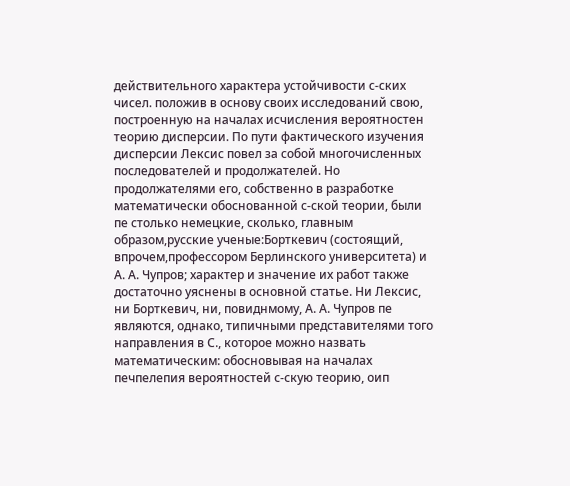действительного характера устойчивости с-ских чисел. положив в основу своих исследований свою, построенную на началах исчисления вероятностен теорию дисперсии. По пути фактического изучения дисперсии Лексис повел за собой многочисленных последователей и продолжателей. Но продолжателями его, собственно в разработке математически обоснованной с-ской теории, были пе столько немецкие, сколько, главным образом,русские ученые:Борткевич (состоящий, впрочем,профессором Берлинского университета) и А. А. Чупров; характер и значение их работ также достаточно уяснены в основной статье. Ни Лексис, ни Борткевич, ни, повиднмому, А. А. Чупров пе являются, однако, типичными представителями того направления в С., которое можно назвать математическим: обосновывая на началах печпелепия вероятностей с-скую теорию, оип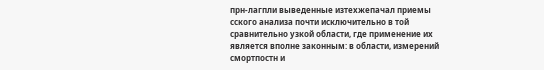прн-лагпли выведенные изтехжепачал приемы сского анализа почти исключительно в той сравнительно узкой области, где применение их является вполне законным: в области, измерений смортпостн и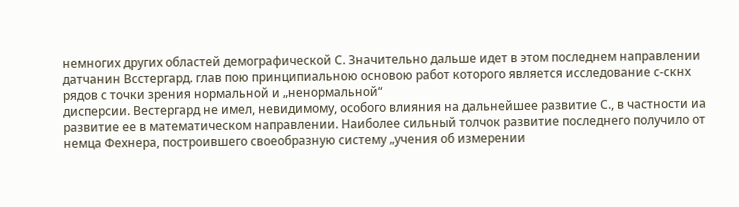немногих других областей демографической С. Значительно дальше идет в этом последнем направлении датчанин Всстергард. глав пою принципиальною основою работ которого является исследование с-скнх рядов с точки зрения нормальной и „ненормальной“
дисперсии. Вестергард не имел, невидимому, особого влияния на дальнейшее развитие С., в частности иа развитие ее в математическом направлении. Наиболее сильный толчок развитие последнего получило от немца Фехнера, построившего своеобразную систему „учения об измерении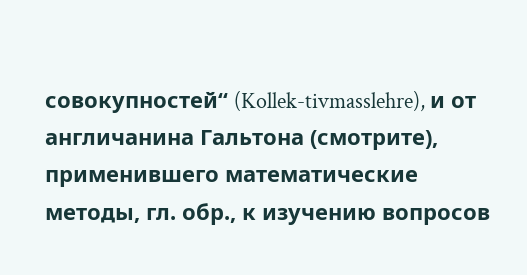совокупностей“ (Kollek-tivmasslehre), и от англичанина Гальтона (смотрите), применившего математические методы, гл. обр., к изучению вопросов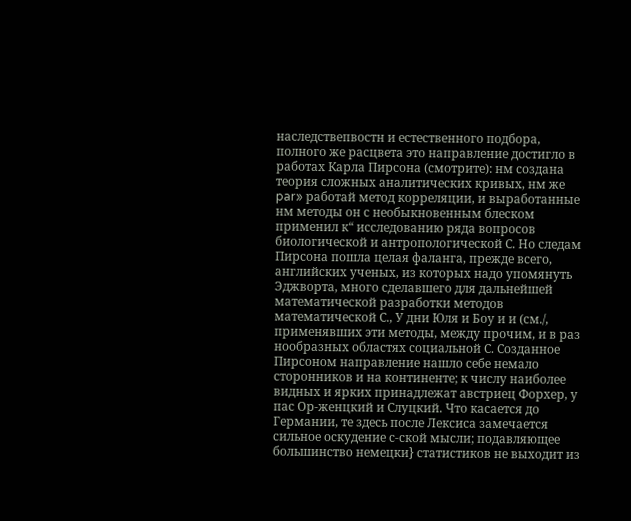наследствепвостн и естественного подбора, полного же расцвета это направление достигло в работах Карла Пирсона (смотрите): нм создана теория сложных аналитических кривых, нм же par» работай метод корреляции, и выработанные нм методы он с необыкновенным блеском применил к“ исследованию ряда вопросов биологической и антропологической С. Но следам Пирсона пошла целая фаланга, прежде всего, английских ученых, из которых надо упомянуть Эджворта, много сделавшего для дальнейшей математической разработки методов математической С., У дни Юля и Боу и и (см./, применявших эти методы, между прочим, и в раз нообразных областях социальной С. Созданное Пирсоном направление нашло себе немало сторонников и на континенте; к числу наиболее видных и ярких принадлежат австриец Форхер, у пас Ор-женцкий и Слуцкий. Что касается до Германии, те здесь после Лексиса замечается сильное оскудение с-ской мысли; подавляющее большинство немецки} статистиков не выходит из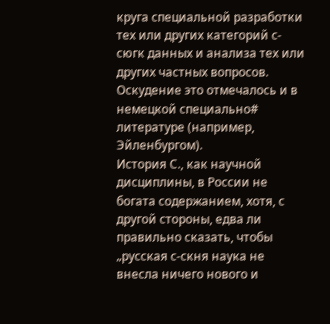круга специальной разработки тех или других категорий с-сюгк данных и анализа тех или других частных вопросов. Оскудение это отмечалось и в немецкой специально# литературе (например, Эйленбургом).
История С., как научной дисциплины, в России не богата содержанием, хотя, с другой стороны, едва ли правильно сказать, чтобы „русская с-скня наука не внесла ничего нового и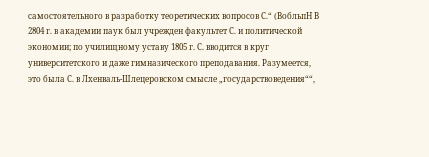самостоятельного в разработку теоретических вопросов С.“ (ВобльпН В 2804 г. в академии паук был учрежден факультет С. и политической экономии; по училищному уставу 1805 г. С. вводится в круг университетского и даже гимназического преподавания. Разумеется, это была С. в Лхенваль-Шлецеровском смысле „государствоведения““,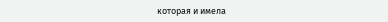которая и имела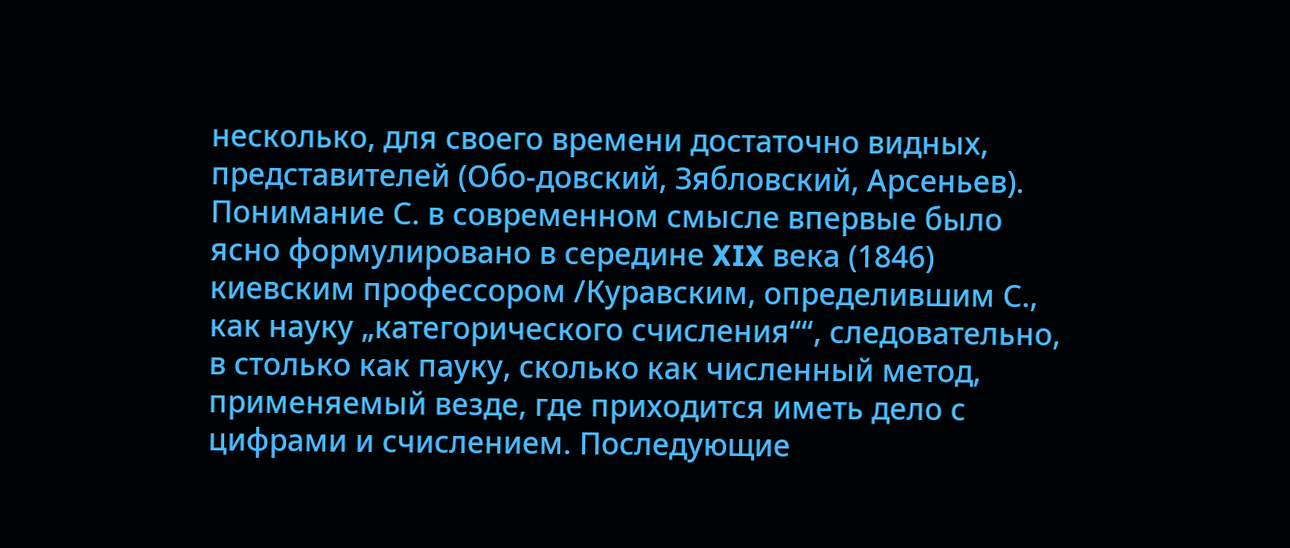несколько, для своего времени достаточно видных, представителей (Обо-довский, Зябловский, Арсеньев). Понимание С. в современном смысле впервые было ясно формулировано в середине XIX века (1846) киевским профессором /Куравским, определившим С., как науку „категорического счисления““, следовательно, в столько как пауку, сколько как численный метод, применяемый везде, где приходится иметь дело с цифрами и счислением. Последующие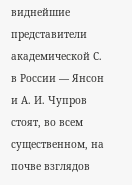виднейшие представители академической С. в России — Янсон и А. И. Чупров стоят, во всем существенном, на почве взглядов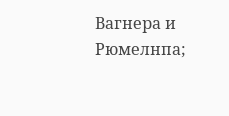Вагнера и Рюмелнпа;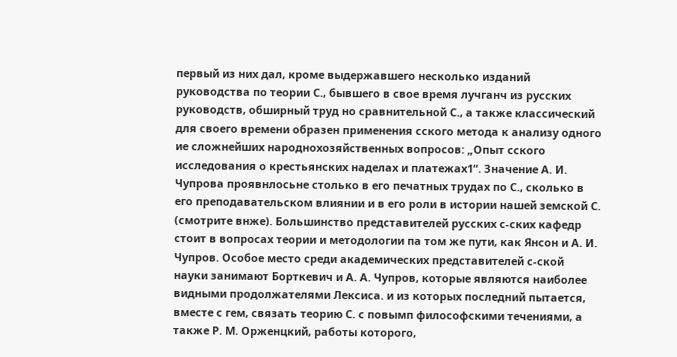первый из них дал, кроме выдержавшего несколько изданий руководства по теории С., бывшего в свое время лучганч из русских руководств, обширный труд но сравнительной С., а также классический для своего времени образен применения сского метода к анализу одного ие сложнейших народнохозяйственных вопросов: „Опыт сского исследования о крестьянских наделах и платежах1“. Значение А. И. Чупрова проявнлосьне столько в его печатных трудах по С., сколько в его преподавательском влиянии и в его роли в истории нашей земской С. (смотрите внже). Большинство представителей русских с-ских кафедр стоит в вопросах теории и методологии па том же пути, как Янсон и А. И. Чупров. Особое место среди академических представителей с-ской науки занимают Борткевич и А. А. Чупров, которые являются наиболее видными продолжателями Лексиса. и из которых последний пытается, вместе с гем, связать теорию С. с повымп философскими течениями, а также Р. М. Орженцкий, работы которого,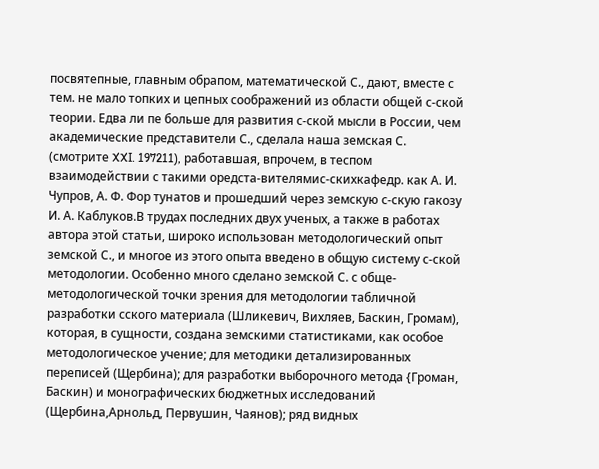посвятепные, главным обрапом, математической С., дают, вместе с тем. не мало топких и цепных соображений из области общей с-ской теории. Едва ли пе больше для развития с-ской мысли в России, чем академические представители С., сделала наша земская С. (смотрите XXI. 197211), работавшая, впрочем, в теспом взаимодействии с такими оредста-вителямис-скихкафедр. как А. И. Чупров, А. Ф. Фор тунатов и прошедший через земскую с-скую гакозу
И. А. Каблуков.В трудах последних двух ученых, а также в работах автора этой статьи, широко использован методологический опыт земской С., и многое из этого опыта введено в общую систему с-ской методологии. Особенно много сделано земской С. с обще-методологической точки зрения для методологии табличной разработки сского материала (Шликевич, Вихляев, Баскин, Громам), которая, в сущности, создана земскими статистиками, как особое методологическое учение; для методики детализированных переписей (Щербина); для разработки выборочного метода {Громан, Баскин) и монографических бюджетных исследований (Щербина,Арнольд, Первушин, Чаянов); ряд видных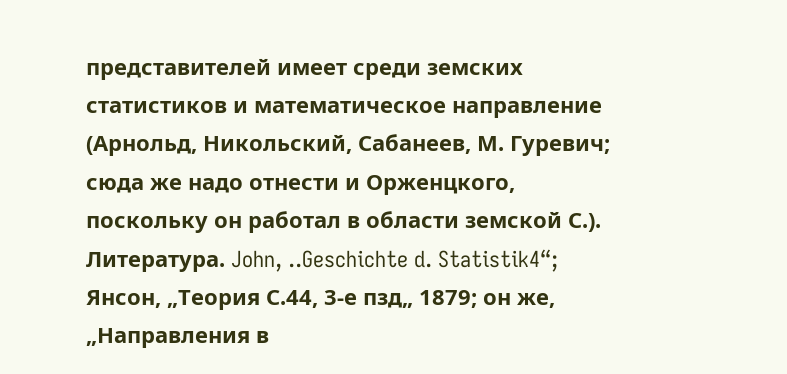представителей имеет среди земских статистиков и математическое направление (Арнольд, Никольский, Сабанеев, М. Гуревич; сюда же надо отнести и Орженцкого, поскольку он работал в области земской С.).
Литература. John, ..Geschichte d. Statistik4“; Янсон, „Теория С.44, 3-е пзд„ 1879; он же, „Направления в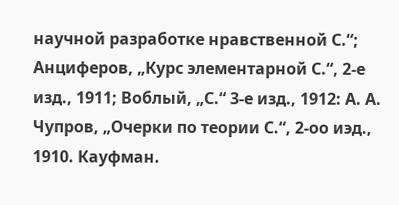научной разработке нравственной С.“; Анциферов, „Курс элементарной С.“, 2-е изд., 1911; Воблый, „С.“ 3-е изд., 1912: А. А. Чупров, „Очерки по теории С.“, 2-оо иэд., 1910. Кауфман.